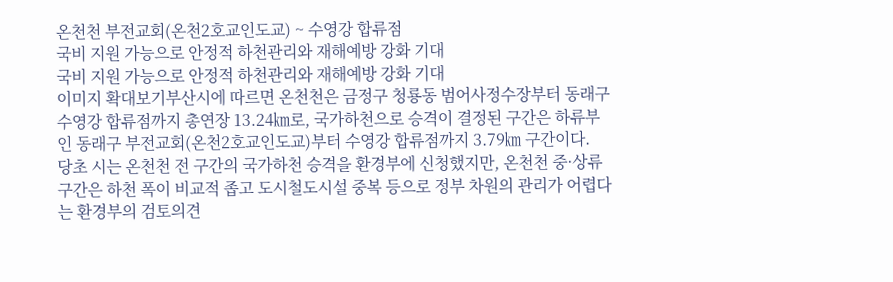온천천 부전교회(온천2호교인도교) ~ 수영강 합류점
국비 지원 가능으로 안정적 하천관리와 재해예방 강화 기대
국비 지원 가능으로 안정적 하천관리와 재해예방 강화 기대
이미지 확대보기부산시에 따르면 온천천은 금정구 청룡동 범어사정수장부터 동래구 수영강 합류점까지 총연장 13.24㎞로, 국가하천으로 승격이 결정된 구간은 하류부인 동래구 부전교회(온천2호교인도교)부터 수영강 합류점까지 3.79㎞ 구간이다.
당초 시는 온천천 전 구간의 국가하천 승격을 환경부에 신청했지만, 온천천 중·상류 구간은 하천 폭이 비교적 좁고 도시철도시설 중복 등으로 정부 차원의 관리가 어렵다는 환경부의 검토의견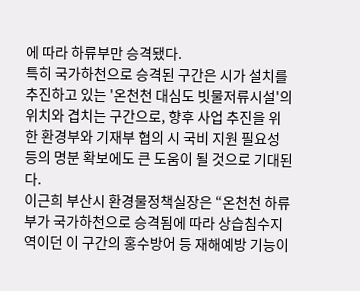에 따라 하류부만 승격됐다.
특히 국가하천으로 승격된 구간은 시가 설치를 추진하고 있는 '온천천 대심도 빗물저류시설'의 위치와 겹치는 구간으로, 향후 사업 추진을 위한 환경부와 기재부 협의 시 국비 지원 필요성 등의 명분 확보에도 큰 도움이 될 것으로 기대된다.
이근희 부산시 환경물정책실장은 “온천천 하류부가 국가하천으로 승격됨에 따라 상습침수지역이던 이 구간의 홍수방어 등 재해예방 기능이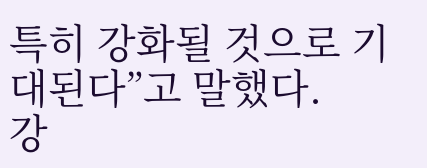특히 강화될 것으로 기대된다”고 말했다.
강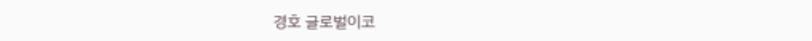경호 글로벌이코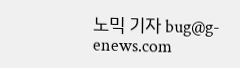노믹 기자 bug@g-enews.com